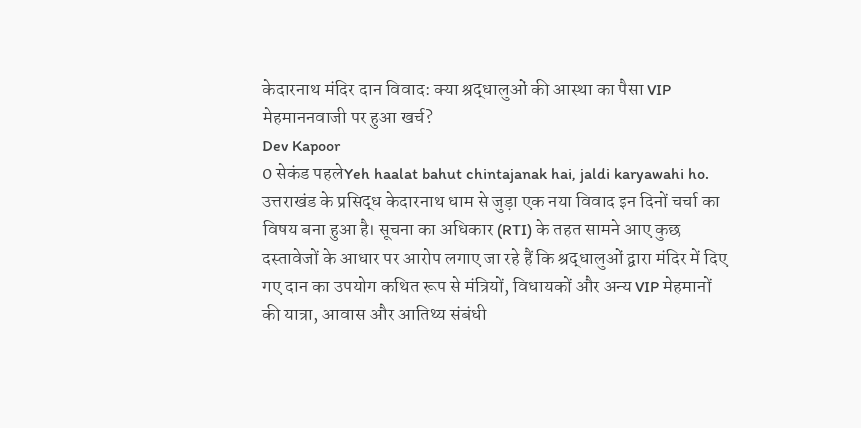केदारनाथ मंदिर दान विवाद: क्या श्रद्धालुओं की आस्था का पैसा VIP मेहमाननवाजी पर हुआ खर्च?
Dev Kapoor
0 सेकंड पहलेYeh haalat bahut chintajanak hai, jaldi karyawahi ho.
उत्तराखंड के प्रसिद्ध केदारनाथ धाम से जुड़ा एक नया विवाद इन दिनों चर्चा का विषय बना हुआ है। सूचना का अधिकार (RTI) के तहत सामने आए कुछ दस्तावेजों के आधार पर आरोप लगाए जा रहे हैं कि श्रद्धालुओं द्वारा मंदिर में दिए गए दान का उपयोग कथित रूप से मंत्रियों, विधायकों और अन्य VIP मेहमानों की यात्रा, आवास और आतिथ्य संबंधी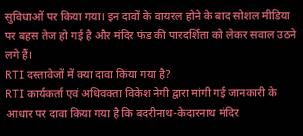सुविधाओं पर किया गया। इन दावों के वायरल होने के बाद सोशल मीडिया पर बहस तेज हो गई है और मंदिर फंड की पारदर्शिता को लेकर सवाल उठने लगे हैं।
RTI दस्तावेजों में क्या दावा किया गया है?
RTI कार्यकर्ता एवं अधिवक्ता विकेश नेगी द्वारा मांगी गई जानकारी के आधार पर दावा किया गया है कि बदरीनाथ-केदारनाथ मंदिर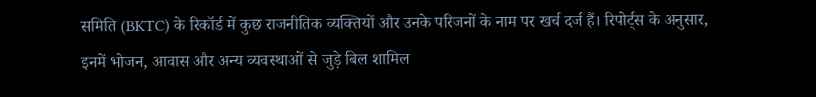समिति (BKTC) के रिकॉर्ड में कुछ राजनीतिक व्यक्तियों और उनके परिजनों के नाम पर खर्च दर्ज हैं। रिपोर्ट्स के अनुसार, इनमें भोजन, आवास और अन्य व्यवस्थाओं से जुड़े बिल शामिल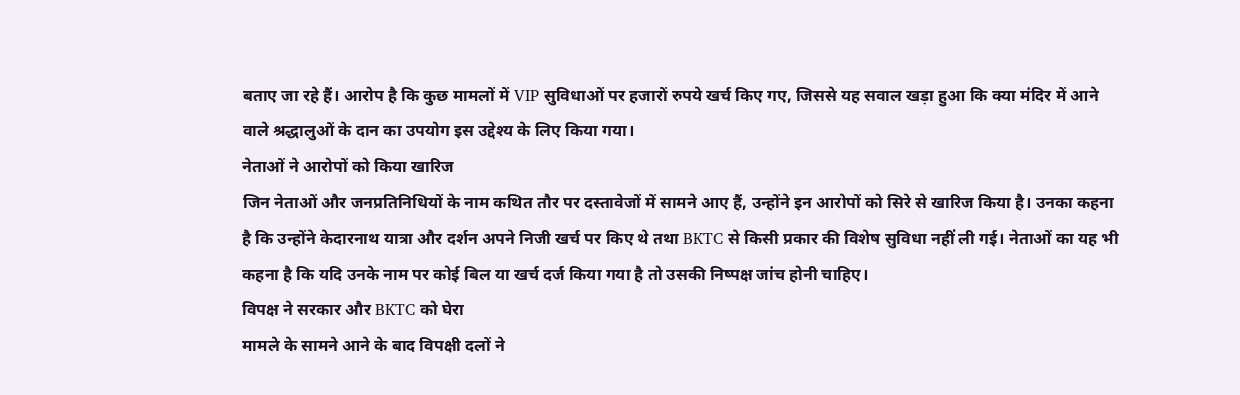बताए जा रहे हैं। आरोप है कि कुछ मामलों में VIP सुविधाओं पर हजारों रुपये खर्च किए गए, जिससे यह सवाल खड़ा हुआ कि क्या मंदिर में आने वाले श्रद्धालुओं के दान का उपयोग इस उद्देश्य के लिए किया गया।
नेताओं ने आरोपों को किया खारिज
जिन नेताओं और जनप्रतिनिधियों के नाम कथित तौर पर दस्तावेजों में सामने आए हैं, उन्होंने इन आरोपों को सिरे से खारिज किया है। उनका कहना है कि उन्होंने केदारनाथ यात्रा और दर्शन अपने निजी खर्च पर किए थे तथा BKTC से किसी प्रकार की विशेष सुविधा नहीं ली गई। नेताओं का यह भी कहना है कि यदि उनके नाम पर कोई बिल या खर्च दर्ज किया गया है तो उसकी निष्पक्ष जांच होनी चाहिए।
विपक्ष ने सरकार और BKTC को घेरा
मामले के सामने आने के बाद विपक्षी दलों ने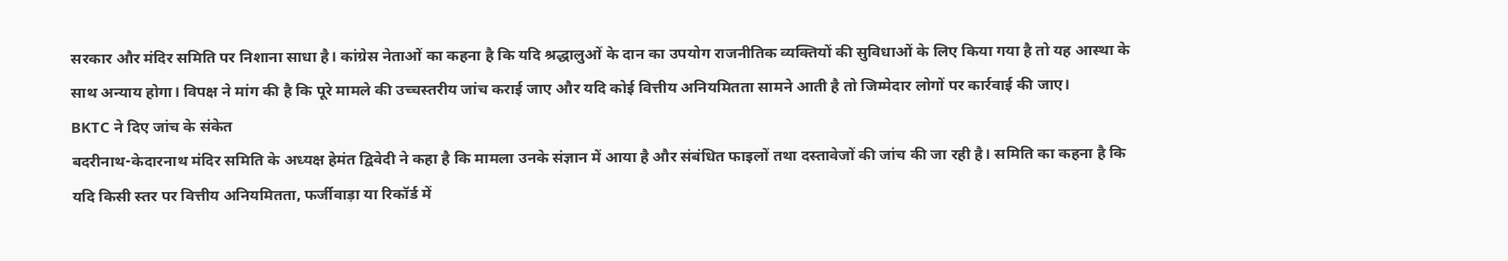सरकार और मंदिर समिति पर निशाना साधा है। कांग्रेस नेताओं का कहना है कि यदि श्रद्धालुओं के दान का उपयोग राजनीतिक व्यक्तियों की सुविधाओं के लिए किया गया है तो यह आस्था के साथ अन्याय होगा। विपक्ष ने मांग की है कि पूरे मामले की उच्चस्तरीय जांच कराई जाए और यदि कोई वित्तीय अनियमितता सामने आती है तो जिम्मेदार लोगों पर कार्रवाई की जाए।
BKTC ने दिए जांच के संकेत
बदरीनाथ-केदारनाथ मंदिर समिति के अध्यक्ष हेमंत द्विवेदी ने कहा है कि मामला उनके संज्ञान में आया है और संबंधित फाइलों तथा दस्तावेजों की जांच की जा रही है। समिति का कहना है कि यदि किसी स्तर पर वित्तीय अनियमितता, फर्जीवाड़ा या रिकॉर्ड में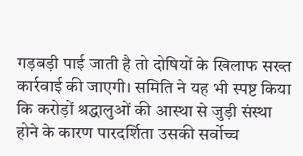गड़बड़ी पाई जाती है तो दोषियों के खिलाफ सख्त कार्रवाई की जाएगी। समिति ने यह भी स्पष्ट किया कि करोड़ों श्रद्धालुओं की आस्था से जुड़ी संस्था होने के कारण पारदर्शिता उसकी सर्वोच्च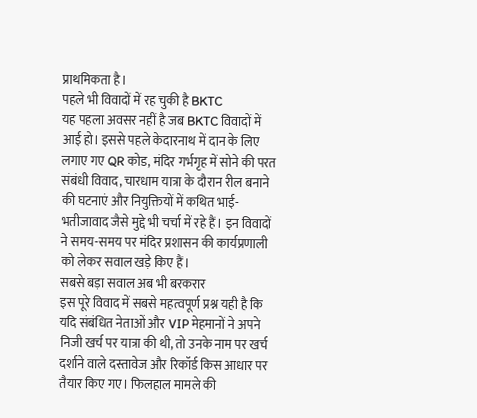प्राथमिकता है।
पहले भी विवादों में रह चुकी है BKTC
यह पहला अवसर नहीं है जब BKTC विवादों में आई हो। इससे पहले केदारनाथ में दान के लिए लगाए गए QR कोड, मंदिर गर्भगृह में सोने की परत संबंधी विवाद, चारधाम यात्रा के दौरान रील बनाने की घटनाएं और नियुक्तियों में कथित भाई-भतीजावाद जैसे मुद्दे भी चर्चा में रहे हैं। इन विवादों ने समय-समय पर मंदिर प्रशासन की कार्यप्रणाली को लेकर सवाल खड़े किए हैं।
सबसे बड़ा सवाल अब भी बरकरार
इस पूरे विवाद में सबसे महत्वपूर्ण प्रश्न यही है कि यदि संबंधित नेताओं और VIP मेहमानों ने अपने निजी खर्च पर यात्रा की थी, तो उनके नाम पर खर्च दर्शाने वाले दस्तावेज और रिकॉर्ड किस आधार पर तैयार किए गए। फिलहाल मामले की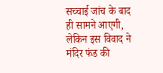सच्चाई जांच के बाद ही सामने आएगी, लेकिन इस विवाद ने मंदिर फंड की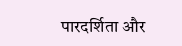पारदर्शिता और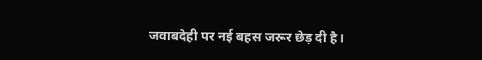जवाबदेही पर नई बहस जरूर छेड़ दी है।